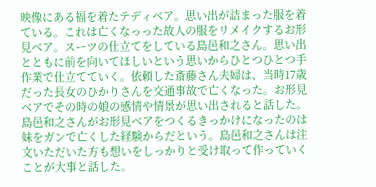映像にある福を着たテディベア。思い出が詰まった服を着ている。これは亡くなっった故人の服をリメイクするお形見ベア。スーツの仕立てをしている島邑和之さん。思い出とともに前を向いてほしいという思いからひとつひとつ手作業で仕立てていく。依頼した斎藤さん夫婦は、当時17歳だった長女のひかりさんを交通事故で亡くなった。お形見ベアでその時の娘の感情や情景が思い出されると話した。島邑和之さんがお形見ベアをつくるきっかけになったのは妹をガンで亡くした経験からだという。島邑和之さんは注文いただいた方も想いをしっかりと受け取って作っていくことが大事と話した。